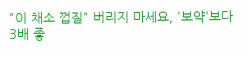"이 채소 껍질" 버리지 마세요, '보약'보다 3배 좋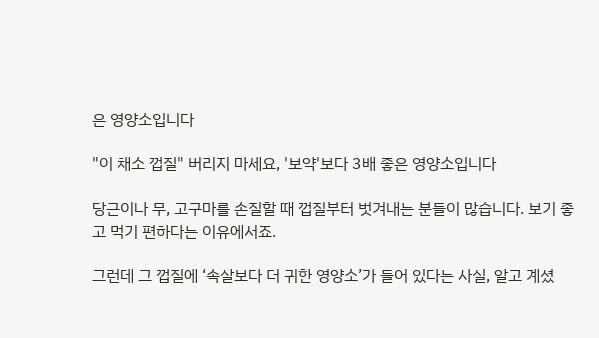은 영양소입니다

"이 채소 껍질" 버리지 마세요, '보약'보다 3배 좋은 영양소입니다

당근이나 무, 고구마를 손질할 때 껍질부터 벗겨내는 분들이 많습니다. 보기 좋고 먹기 편하다는 이유에서죠.

그런데 그 껍질에 ‘속살보다 더 귀한 영양소’가 들어 있다는 사실, 알고 계셨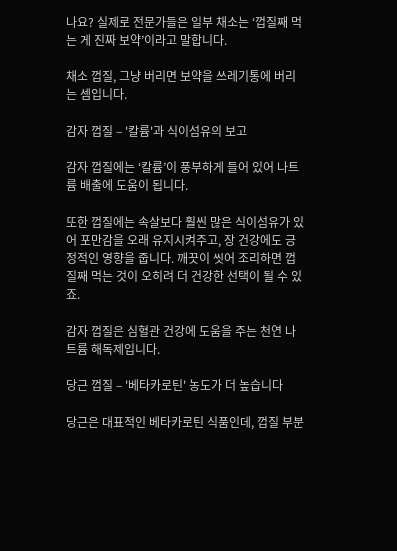나요? 실제로 전문가들은 일부 채소는 ‘껍질째 먹는 게 진짜 보약’이라고 말합니다.

채소 껍질, 그냥 버리면 보약을 쓰레기통에 버리는 셈입니다.

감자 껍질 – '칼륨'과 식이섬유의 보고

감자 껍질에는 ‘칼륨’이 풍부하게 들어 있어 나트륨 배출에 도움이 됩니다.

또한 껍질에는 속살보다 훨씬 많은 식이섬유가 있어 포만감을 오래 유지시켜주고, 장 건강에도 긍정적인 영향을 줍니다. 깨끗이 씻어 조리하면 껍질째 먹는 것이 오히려 더 건강한 선택이 될 수 있죠.

감자 껍질은 심혈관 건강에 도움을 주는 천연 나트륨 해독제입니다.

당근 껍질 – '베타카로틴' 농도가 더 높습니다

당근은 대표적인 베타카로틴 식품인데, 껍질 부분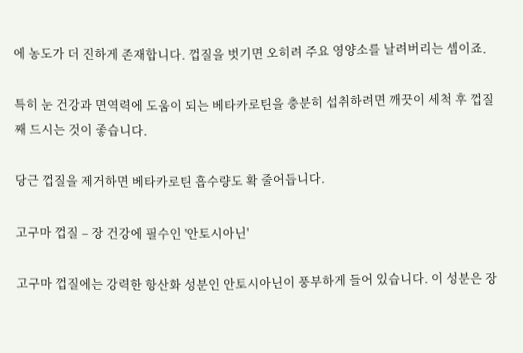에 농도가 더 진하게 존재합니다. 껍질을 벗기면 오히려 주요 영양소를 날려버리는 셈이죠.

특히 눈 건강과 면역력에 도움이 되는 베타카로틴을 충분히 섭취하려면 깨끗이 세척 후 껍질째 드시는 것이 좋습니다.

당근 껍질을 제거하면 베타카로틴 흡수량도 확 줄어듭니다.

고구마 껍질 – 장 건강에 필수인 '안토시아닌'

고구마 껍질에는 강력한 항산화 성분인 안토시아닌이 풍부하게 들어 있습니다. 이 성분은 장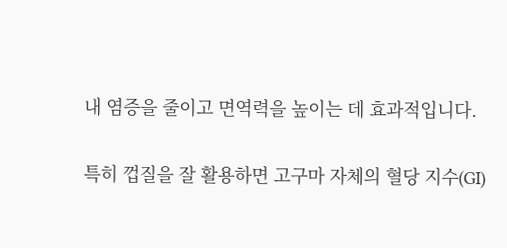내 염증을 줄이고 면역력을 높이는 데 효과적입니다.

특히 껍질을 잘 활용하면 고구마 자체의 혈당 지수(GI)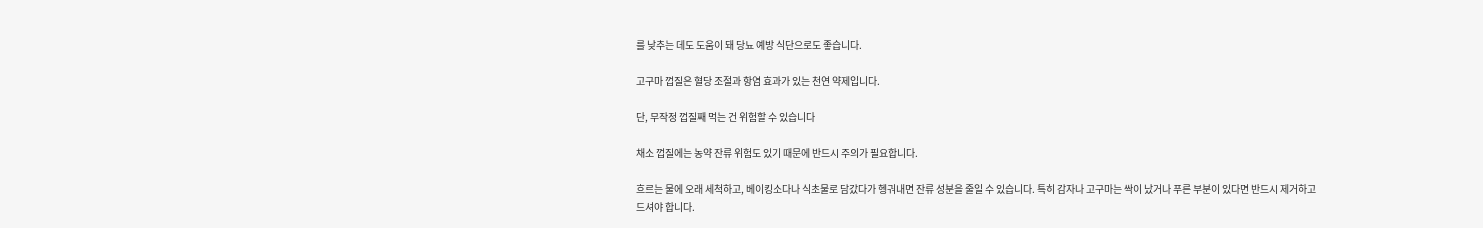를 낮추는 데도 도움이 돼 당뇨 예방 식단으로도 좋습니다.

고구마 껍질은 혈당 조절과 항염 효과가 있는 천연 약제입니다.

단, 무작정 껍질째 먹는 건 위험할 수 있습니다

채소 껍질에는 농약 잔류 위험도 있기 때문에 반드시 주의가 필요합니다.

흐르는 물에 오래 세척하고, 베이킹소다나 식초물로 담갔다가 헹궈내면 잔류 성분을 줄일 수 있습니다. 특히 감자나 고구마는 싹이 났거나 푸른 부분이 있다면 반드시 제거하고 드셔야 합니다.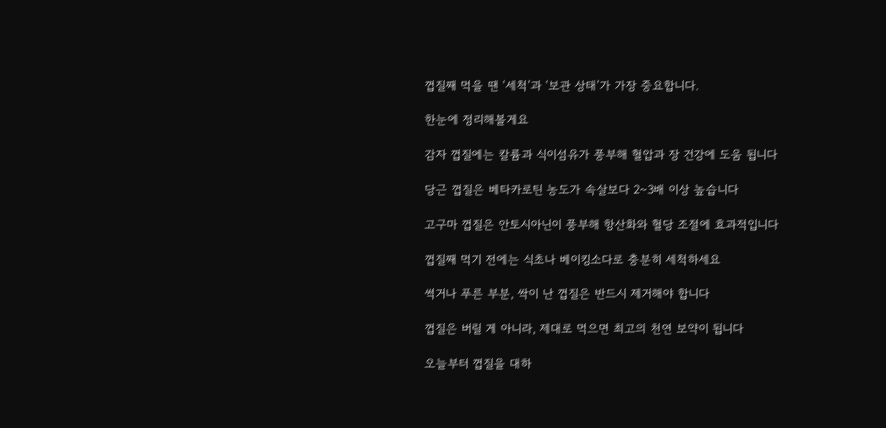껍질째 먹을 땐 ‘세척’과 ‘보관 상태’가 가장 중요합니다.

한눈에 정리해볼게요

감자 껍질에는 칼륨과 식이섬유가 풍부해 혈압과 장 건강에 도움 됩니다

당근 껍질은 베타카로틴 농도가 속살보다 2~3배 이상 높습니다

고구마 껍질은 안토시아닌이 풍부해 항산화와 혈당 조절에 효과적입니다

껍질째 먹기 전에는 식초나 베이킹소다로 충분히 세척하세요

썩거나 푸른 부분, 싹이 난 껍질은 반드시 제거해야 합니다

껍질은 버릴 게 아니라, 제대로 먹으면 최고의 천연 보약이 됩니다

오늘부터 껍질을 대하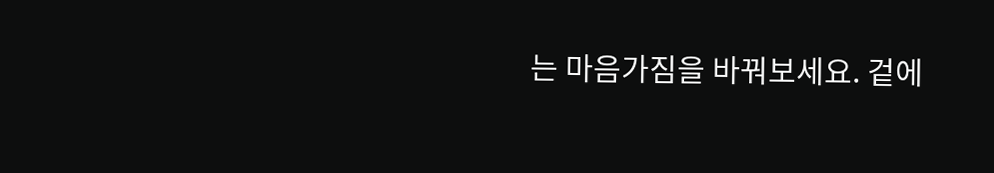는 마음가짐을 바꿔보세요. 겉에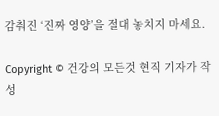감춰진 ‘진짜 영양’을 절대 놓치지 마세요.

Copyright © 건강의 모든것 현직 기자가 작성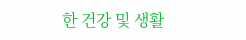한 건강 및 생활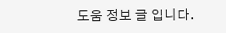도움 정보 글 입니다.